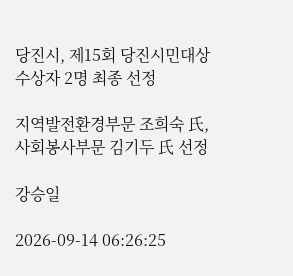당진시, 제15회 당진시민대상 수상자 2명 최종 선정

지역발전환경부문 조희숙 氏, 사회봉사부문 김기두 氏 선정

강승일

2026-09-14 06:26:25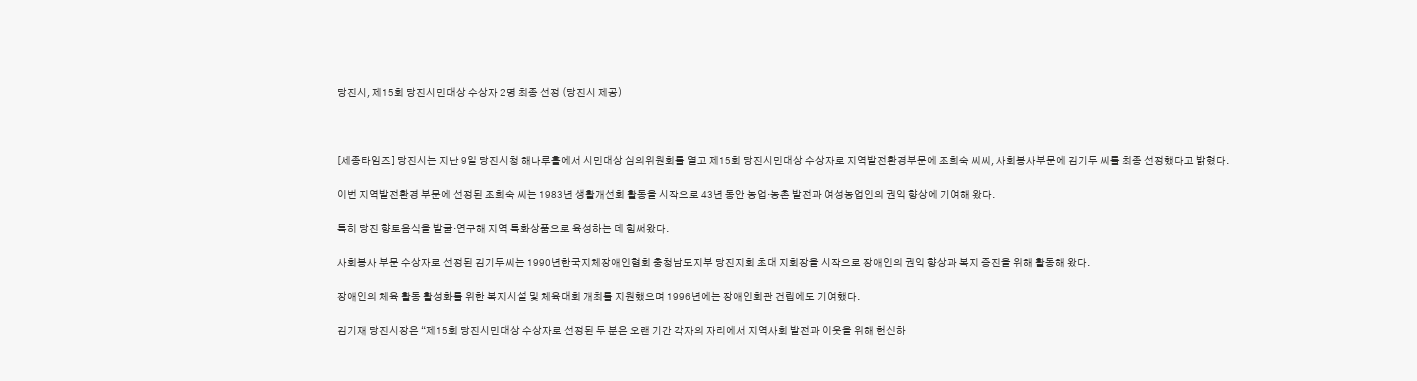당진시, 제15회 당진시민대상 수상자 2명 최종 선정 (당진시 제공)



[세종타임즈] 당진시는 지난 9일 당진시청 해나루홀에서 시민대상 심의위원회를 열고 제15회 당진시민대상 수상자로 지역발전환경부문에 조희숙 씨씨, 사회봉사부문에 김기두 씨를 최종 선정했다고 밝혔다.

이번 지역발전환경 부문에 선정된 조희숙 씨는 1983년 생활개선회 활동을 시작으로 43년 동안 농업·농촌 발전과 여성농업인의 권익 향상에 기여해 왔다.

특히 당진 향토음식을 발굴·연구해 지역 특화상품으로 육성하는 데 힘써왔다.

사회봉사 부문 수상자로 선정된 김기두씨는 1990년한국지체장애인협회 충청남도지부 당진지회 초대 지회장을 시작으로 장애인의 권익 향상과 복지 증진을 위해 활동해 왔다.

장애인의 체육 활동 활성화를 위한 복지시설 및 체육대회 개최를 지원했으며 1996년에는 장애인회관 건립에도 기여했다.

김기재 당진시장은 “제15회 당진시민대상 수상자로 선정된 두 분은 오랜 기간 각자의 자리에서 지역사회 발전과 이웃을 위해 헌신하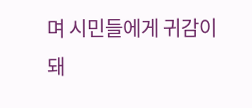며 시민들에게 귀감이 돼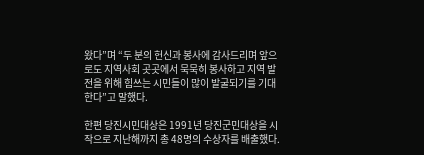왔다”며 “두 분의 헌신과 봉사에 감사드리며 앞으로도 지역사회 곳곳에서 묵묵히 봉사하고 지역 발전을 위해 힘쓰는 시민들이 많이 발굴되기를 기대한다”고 말했다.

한편 당진시민대상은 1991년 당진군민대상을 시작으로 지난해까지 총 48명의 수상자를 배출했다.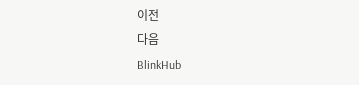이전
다음
BlinkHub